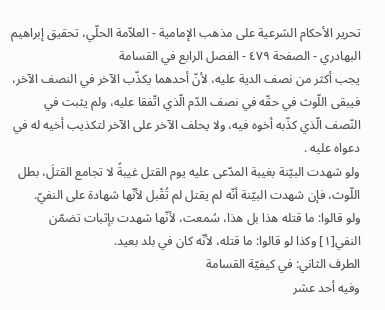تحرير الأحكام الشرعية على مذهب الإمامية - العلاّمة الحلّي، تحقيق إبراهيم البهادري - الصفحة ٤٧٩ - الفصل الرابع في القسامة
يجب أكثر من نصف الدية عليه، لأنّ أحدهما يكذّب الآخر في النصف الآخر، فيبقى اللّوث في حقّه في نصف الدّم الّذي اتّفقا عليه، ولم يثبت في النّصف الّذي كذّبه أخوه فيه، ولا يحلف الآخر على الآخر لتكذيب أخيه له في دعواه عليه .
ولو شهدت البيّنة بغيبة المدّعى عليه يوم القتل غيبةً لا تجامع القتلَ، بطل اللّوث، فإن شهدت البيّنة أنّه لم يقتل لم تُقْبل لأنّها شهادة على النفيّ.
ولو قالوا: ما قتله هذا بل هذا، سُمعت، لأنّها شهدت بإثبات تضمّن النفي[١] وكذا لو قالوا: ما قتله، لأنّه كان في بلد بعيد.
الطرف الثاني: في كيفيّة القسامة
وفيه أحد عشر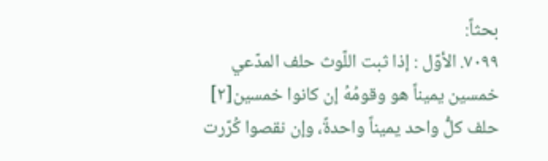بحثاً:
٧٠٩٩. الأوّل : إذا ثبت اللّوث حلف المدّعي خمسين يميناً هو وقومُهُ إن كانوا خمسين[٢] حلف كلُّ واحد يميناً واحدةً، وإن نقصوا كُرّرت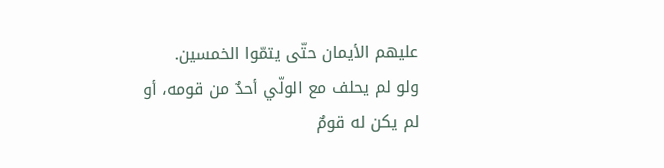عليهم الأيمان حتّى يتمّوا الخمسين.
ولو لم يحلف مع الولّي أحدٌ من قومه، أو لم يكن له قومٌ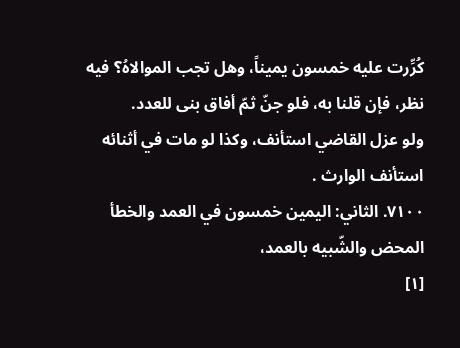كُرِّرت عليه خمسون يميناً، وهل تجب الموالاهُ؟ فيه نظر، فإن قلنا به، فلو جنّ ثمّ أفاق بنى للعدد.
ولو عزل القاضي استأنف، وكذا لو مات في أثنائه استأنف الوارث .
٧١٠٠. الثاني: اليمين خمسون في العمد والخطأ المحض والشّبيه بالعمد،
[١]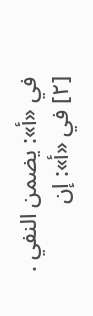في «أ»: يضمن النفي .
[٢] في «أ»: إن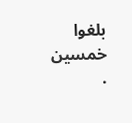بلغوا خمسين .